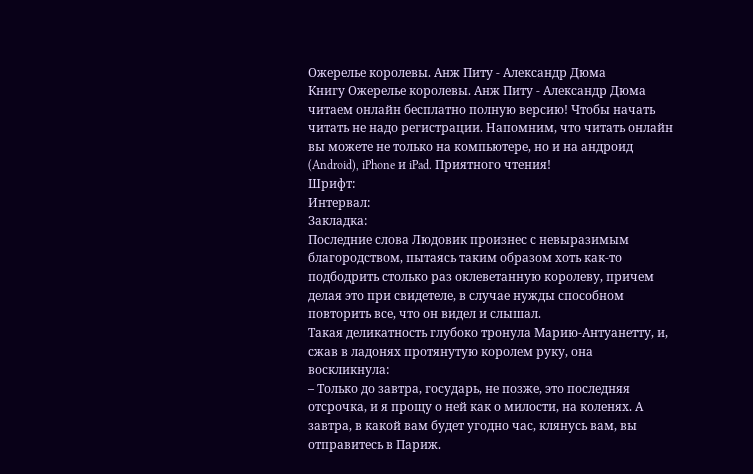Ожерелье королевы. Анж Питу - Александр Дюма
Книгу Ожерелье королевы. Анж Питу - Александр Дюма читаем онлайн бесплатно полную версию! Чтобы начать читать не надо регистрации. Напомним, что читать онлайн вы можете не только на компьютере, но и на андроид (Android), iPhone и iPad. Приятного чтения!
Шрифт:
Интервал:
Закладка:
Последние слова Людовик произнес с невыразимым благородством, пытаясь таким образом хоть как-то подбодрить столько раз оклеветанную королеву, причем делая это при свидетеле, в случае нужды способном повторить все, что он видел и слышал.
Такая деликатность глубоко тронула Марию-Антуанетту, и, сжав в ладонях протянутую королем руку, она воскликнула:
– Только до завтра, государь, не позже, это последняя отсрочка, и я прощу о ней как о милости, на коленях. А завтра, в какой вам будет угодно час, клянусь вам, вы отправитесь в Париж.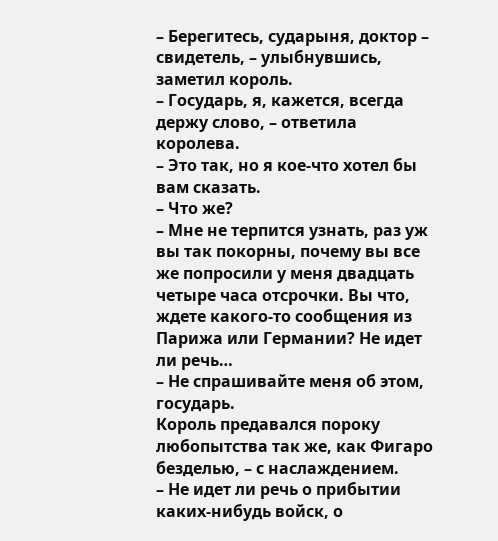– Берегитесь, сударыня, доктор – свидетель, – улыбнувшись, заметил король.
– Государь, я, кажется, всегда держу слово, – ответила королева.
– Это так, но я кое-что хотел бы вам сказать.
– Что же?
– Мне не терпится узнать, раз уж вы так покорны, почему вы все же попросили у меня двадцать четыре часа отсрочки. Вы что, ждете какого-то сообщения из Парижа или Германии? Не идет ли речь…
– Не спрашивайте меня об этом, государь.
Король предавался пороку любопытства так же, как Фигаро безделью, – с наслаждением.
– Не идет ли речь о прибытии каких-нибудь войск, о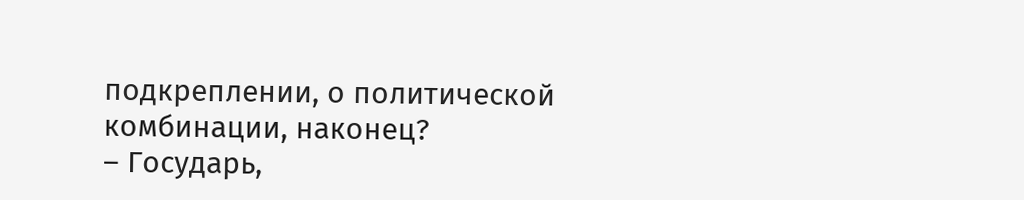подкреплении, о политической комбинации, наконец?
– Государь,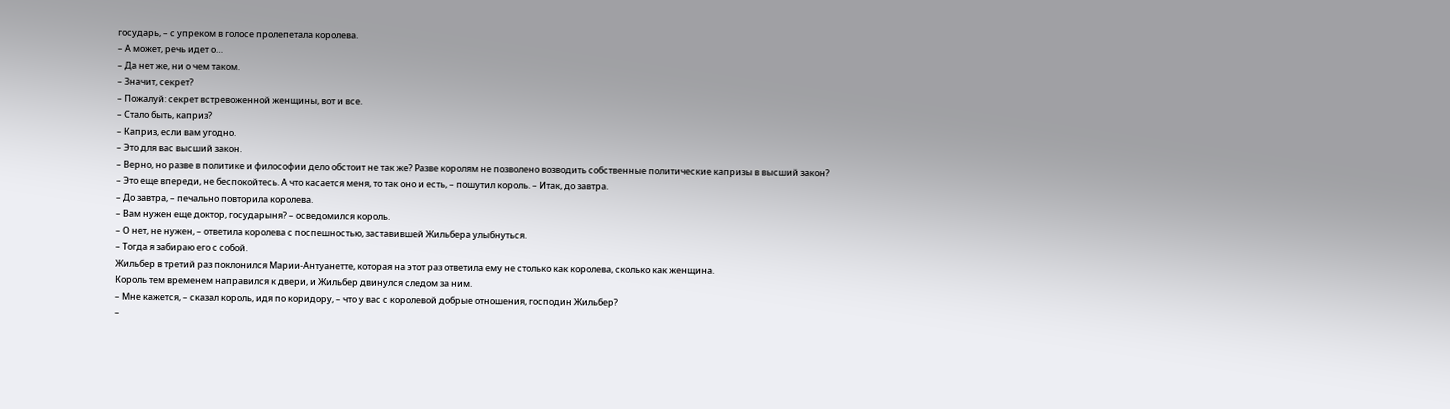государь, – с упреком в голосе пролепетала королева.
– А может, речь идет о…
– Да нет же, ни о чем таком.
– Значит, секрет?
– Пожалуй: секрет встревоженной женщины, вот и все.
– Стало быть, каприз?
– Каприз, если вам угодно.
– Это для вас высший закон.
– Верно, но разве в политике и философии дело обстоит не так же? Разве королям не позволено возводить собственные политические капризы в высший закон?
– Это еще впереди, не беспокойтесь. А что касается меня, то так оно и есть, – пошутил король. – Итак, до завтра.
– До завтра, – печально повторила королева.
– Вам нужен еще доктор, государыня? – осведомился король.
– О нет, не нужен, – ответила королева с поспешностью, заставившей Жильбера улыбнуться.
– Тогда я забираю его с собой.
Жильбер в третий раз поклонился Марии-Антуанетте, которая на этот раз ответила ему не столько как королева, сколько как женщина.
Король тем временем направился к двери, и Жильбер двинулся следом за ним.
– Мне кажется, – сказал король, идя по коридору, – что у вас с королевой добрые отношения, господин Жильбер?
–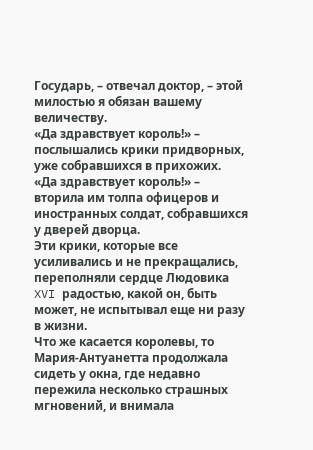Государь, – отвечал доктор, – этой милостью я обязан вашему величеству.
«Да здравствует король!» – послышались крики придворных, уже собравшихся в прихожих.
«Да здравствует король!» – вторила им толпа офицеров и иностранных солдат, собравшихся у дверей дворца.
Эти крики, которые все усиливались и не прекращались, переполняли сердце Людовика XVI радостью, какой он, быть может, не испытывал еще ни разу в жизни.
Что же касается королевы, то Мария-Антуанетта продолжала сидеть у окна, где недавно пережила несколько страшных мгновений, и внимала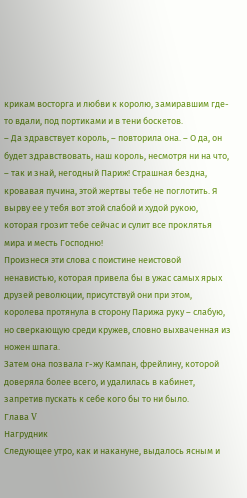крикам восторга и любви к королю, замиравшим где-то вдали, под портиками и в тени боскетов.
– Да здравствует король, – повторила она. – О да, он будет здравствовать, наш король, несмотря ни на что, – так и знай, негодный Париж! Страшная бездна, кровавая пучина, этой жертвы тебе не поглотить. Я вырву ее у тебя вот этой слабой и худой рукою, которая грозит тебе сейчас и сулит все проклятья мира и месть Господню!
Произнеся эти слова с поистине неистовой ненавистью, которая привела бы в ужас самых ярых друзей революции, присутствуй они при этом, королева протянула в сторону Парижа руку – слабую, но сверкающую среди кружев, словно выхваченная из ножен шпага.
Затем она позвала г-жу Кампан, фрейлину, которой доверяла более всего, и удалилась в кабинет, запретив пускать к себе кого бы то ни было.
Глава V
Нагрудник
Следующее утро, как и накануне, выдалось ясным и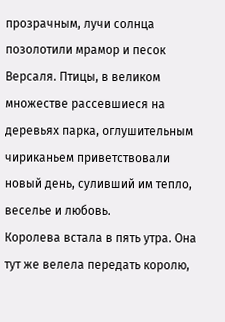прозрачным, лучи солнца позолотили мрамор и песок Версаля. Птицы, в великом множестве рассевшиеся на деревьях парка, оглушительным чириканьем приветствовали новый день, суливший им тепло, веселье и любовь.
Королева встала в пять утра. Она тут же велела передать королю,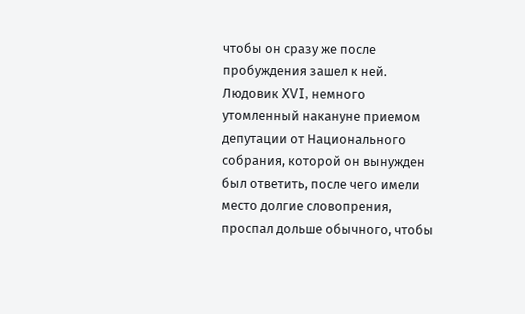чтобы он сразу же после пробуждения зашел к ней.
Людовик XVI, немного утомленный накануне приемом депутации от Национального собрания, которой он вынужден был ответить, после чего имели место долгие словопрения, проспал дольше обычного, чтобы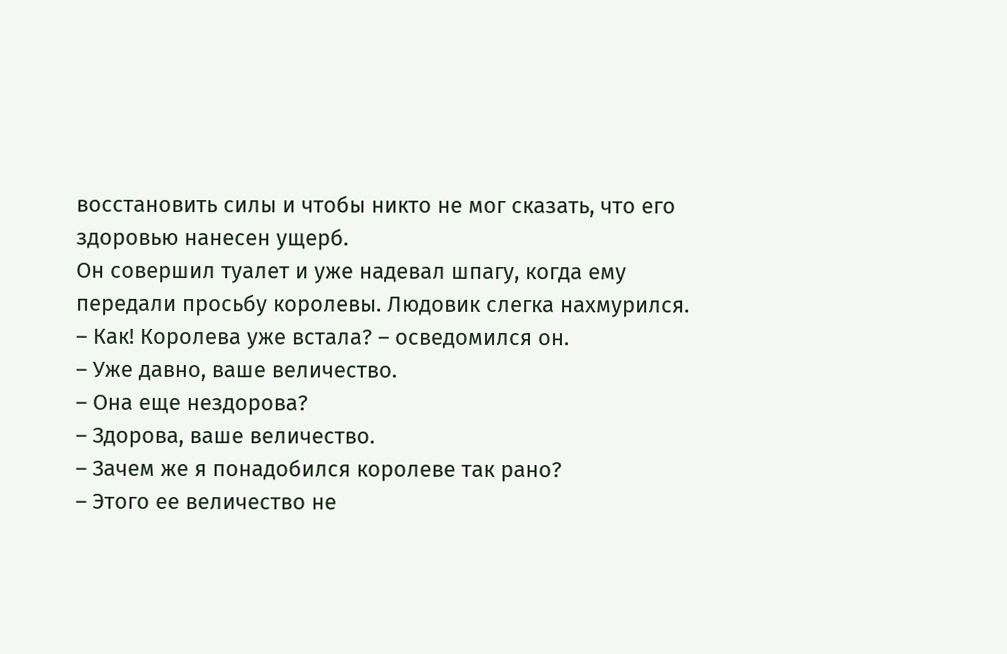восстановить силы и чтобы никто не мог сказать, что его здоровью нанесен ущерб.
Он совершил туалет и уже надевал шпагу, когда ему передали просьбу королевы. Людовик слегка нахмурился.
– Как! Королева уже встала? – осведомился он.
– Уже давно, ваше величество.
– Она еще нездорова?
– Здорова, ваше величество.
– Зачем же я понадобился королеве так рано?
– Этого ее величество не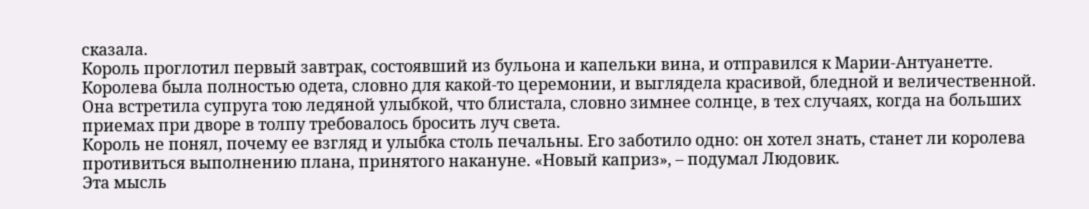сказала.
Король проглотил первый завтрак, состоявший из бульона и капельки вина, и отправился к Марии-Антуанетте.
Королева была полностью одета, словно для какой-то церемонии, и выглядела красивой, бледной и величественной. Она встретила супруга тою ледяной улыбкой, что блистала, словно зимнее солнце, в тех случаях, когда на больших приемах при дворе в толпу требовалось бросить луч света.
Король не понял, почему ее взгляд и улыбка столь печальны. Его заботило одно: он хотел знать, станет ли королева противиться выполнению плана, принятого накануне. «Новый каприз», – подумал Людовик.
Эта мысль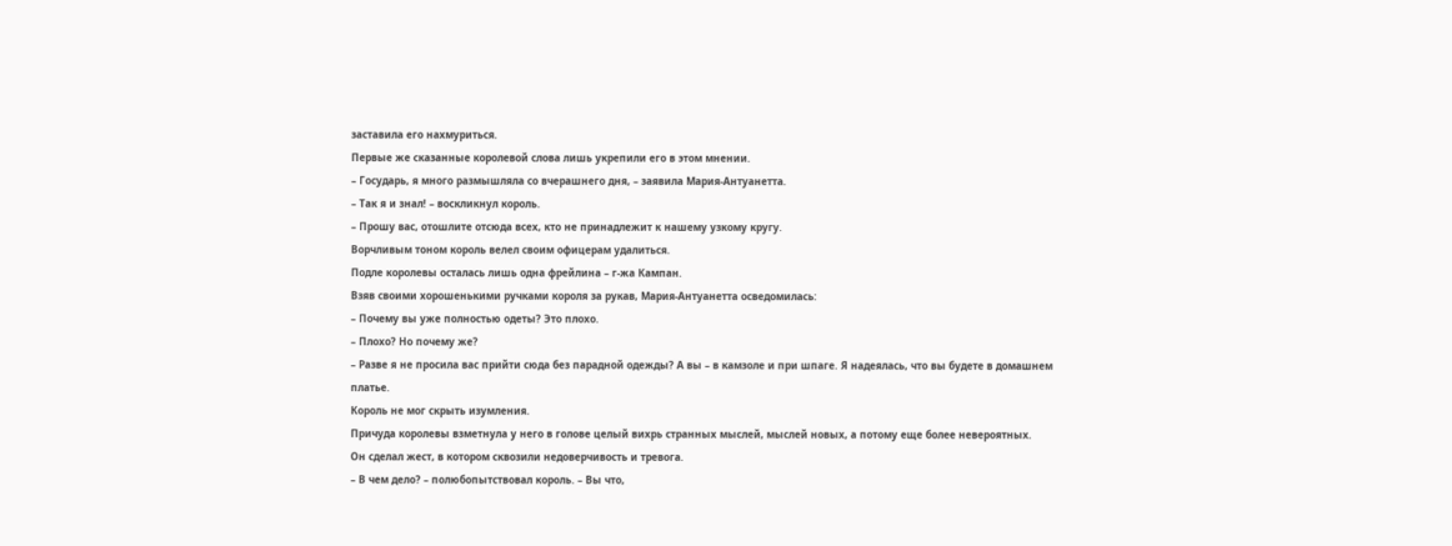заставила его нахмуриться.
Первые же сказанные королевой слова лишь укрепили его в этом мнении.
– Государь, я много размышляла со вчерашнего дня, – заявила Мария-Антуанетта.
– Так я и знал! – воскликнул король.
– Прошу вас, отошлите отсюда всех, кто не принадлежит к нашему узкому кругу.
Ворчливым тоном король велел своим офицерам удалиться.
Подле королевы осталась лишь одна фрейлина – г-жа Кампан.
Взяв своими хорошенькими ручками короля за рукав, Мария-Антуанетта осведомилась:
– Почему вы уже полностью одеты? Это плохо.
– Плохо? Но почему же?
– Разве я не просила вас прийти сюда без парадной одежды? А вы – в камзоле и при шпаге. Я надеялась, что вы будете в домашнем платье.
Король не мог скрыть изумления.
Причуда королевы взметнула у него в голове целый вихрь странных мыслей, мыслей новых, а потому еще более невероятных.
Он сделал жест, в котором сквозили недоверчивость и тревога.
– В чем дело? – полюбопытствовал король. – Вы что,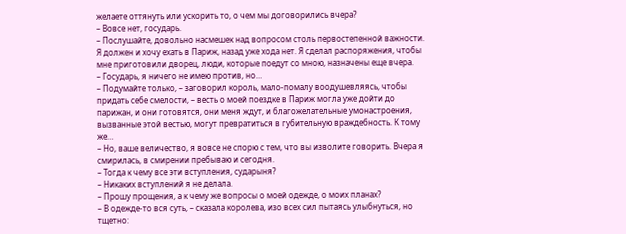желаете оттянуть или ускорить то, о чем мы договорились вчера?
– Вовсе нет, государь.
– Послушайте, довольно насмешек над вопросом столь первостепенной важности. Я должен и хочу ехать в Париж, назад уже хода нет. Я сделал распоряжения, чтобы мне приготовили дворец, люди, которые поедут со мною, назначены еще вчера.
– Государь, я ничего не имею против, но…
– Подумайте только, – заговорил король, мало-помалу воодушевляясь, чтобы придать себе смелости, – весть о моей поездке в Париж могла уже дойти до парижан, и они готовятся, они меня ждут, и благожелательные умонастроения, вызванные этой вестью, могут превратиться в губительную враждебность. К тому же…
– Но, ваше величество, я вовсе не спорю с тем, что вы изволите говорить. Вчера я смирилась, в смирении пребываю и сегодня.
– Тогда к чему все эти вступления, сударыня?
– Никаких вступлений я не делала.
– Прошу прощения, а к чему же вопросы о моей одежде, о моих планах?
– В одежде-то вся суть, – сказала королева, изо всех сил пытаясь улыбнуться, но тщетно: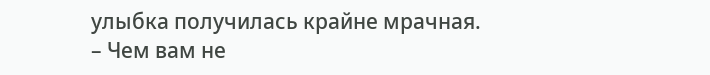улыбка получилась крайне мрачная.
– Чем вам не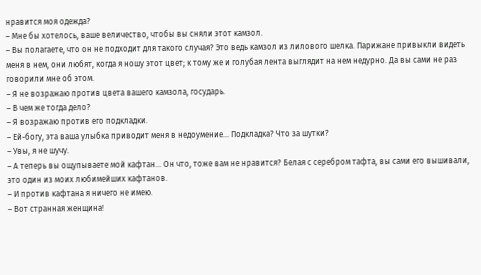нравится моя одежда?
– Мне бы хотелось, ваше величество, чтобы вы сняли этот камзол.
– Вы полагаете, что он не подходит для такого случая? Это ведь камзол из лилового шелка. Парижане привыкли видеть меня в нем, они любят, когда я ношу этот цвет; к тому же и голубая лента выглядит на нем недурно. Да вы сами не раз говорили мне об этом.
– Я не возражаю против цвета вашего камзола, государь.
– В чем же тогда дело?
– Я возражаю против его подкладки.
– Ей-богу, эта ваша улыбка приводит меня в недоумение… Подкладка? Что за шутки?
– Увы, я не шучу.
– А теперь вы ощупываете мой кафтан… Он что, тоже вам не нравится? Белая с серебром тафта, вы сами его вышивали, это один из моих любимейших кафтанов.
– И против кафтана я ничего не имею.
– Вот странная женщина!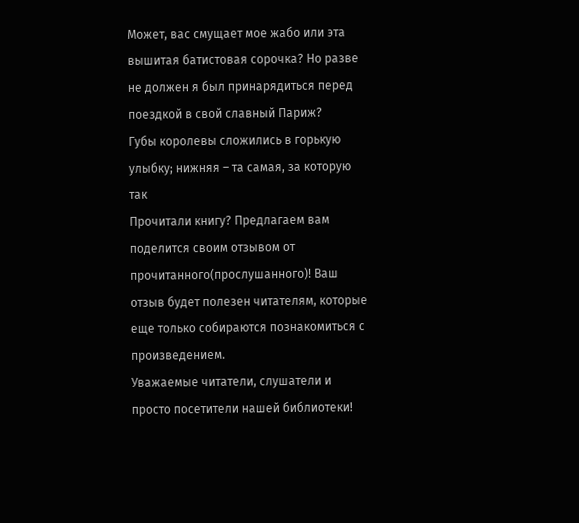Может, вас смущает мое жабо или эта вышитая батистовая сорочка? Но разве не должен я был принарядиться перед поездкой в свой славный Париж?
Губы королевы сложились в горькую улыбку; нижняя – та самая, за которую так
Прочитали книгу? Предлагаем вам поделится своим отзывом от прочитанного(прослушанного)! Ваш отзыв будет полезен читателям, которые еще только собираются познакомиться с произведением.
Уважаемые читатели, слушатели и просто посетители нашей библиотеки!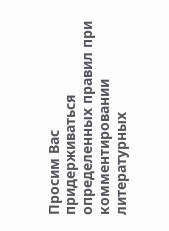Просим Вас придерживаться определенных правил при комментировании литературных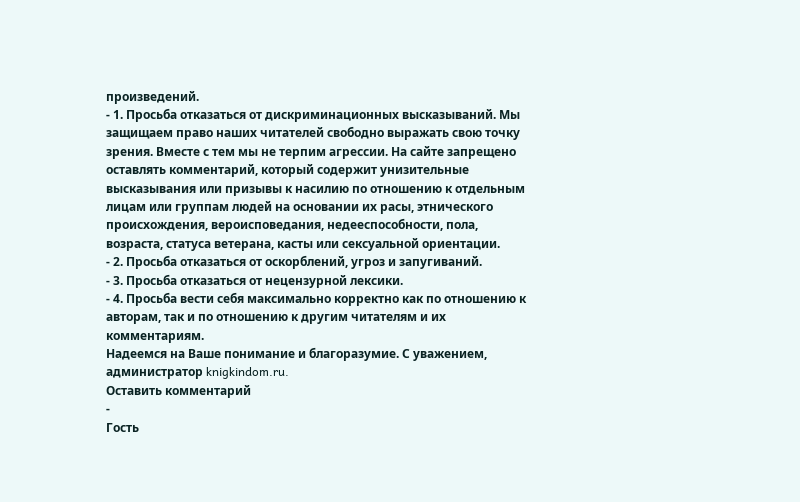произведений.
- 1. Просьба отказаться от дискриминационных высказываний. Мы защищаем право наших читателей свободно выражать свою точку зрения. Вместе с тем мы не терпим агрессии. На сайте запрещено оставлять комментарий, который содержит унизительные высказывания или призывы к насилию по отношению к отдельным лицам или группам людей на основании их расы, этнического происхождения, вероисповедания, недееспособности, пола, возраста, статуса ветерана, касты или сексуальной ориентации.
- 2. Просьба отказаться от оскорблений, угроз и запугиваний.
- 3. Просьба отказаться от нецензурной лексики.
- 4. Просьба вести себя максимально корректно как по отношению к авторам, так и по отношению к другим читателям и их комментариям.
Надеемся на Ваше понимание и благоразумие. С уважением, администратор knigkindom.ru.
Оставить комментарий
-
Гость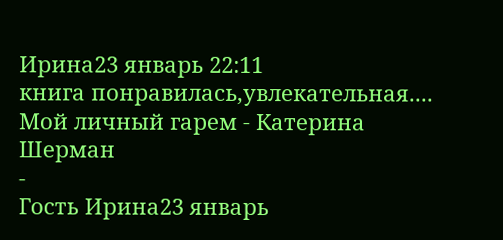Ирина23 январь 22:11
книга понравилась,увлекательная....
Мой личный гарем - Катерина Шерман
-
Гость Ирина23 январь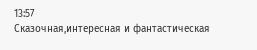13:57
Сказочная,интересная и фантастическая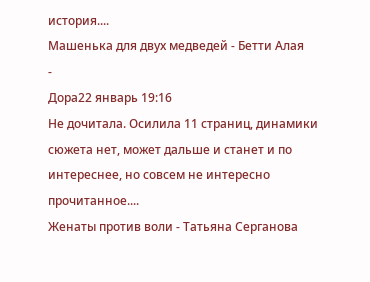история....
Машенька для двух медведей - Бетти Алая
-
Дора22 январь 19:16
Не дочитала. Осилила 11 страниц, динамики сюжета нет, может дальше и станет и по интереснее, но совсем не интересно прочитанное....
Женаты против воли - Татьяна Серганова